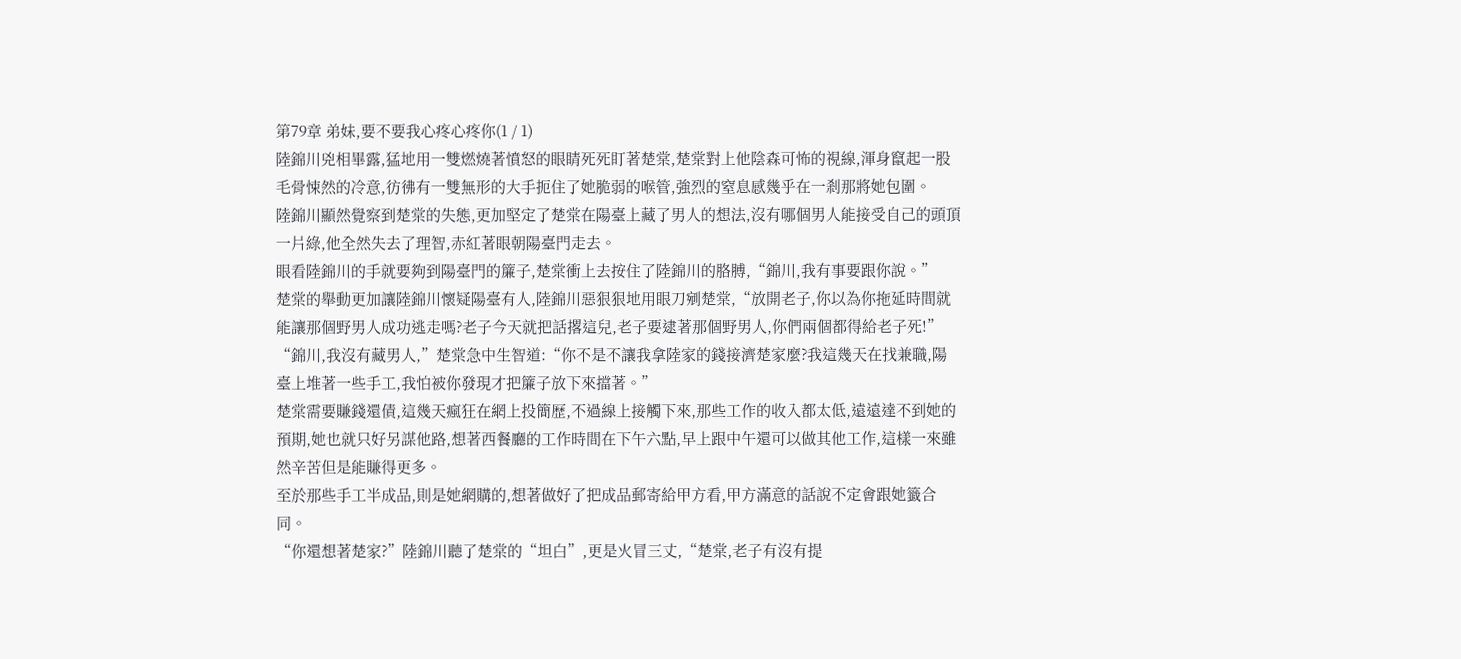第79章 弟妹,要不要我心疼心疼你(1 / 1)
陸錦川兇相畢露,猛地用一雙燃燒著憤怒的眼睛死死盯著楚棠,楚棠對上他陰森可怖的視線,渾身竄起一股毛骨悚然的冷意,彷彿有一雙無形的大手扼住了她脆弱的喉管,強烈的窒息感幾乎在一剎那將她包圍。
陸錦川顯然覺察到楚棠的失態,更加堅定了楚棠在陽臺上藏了男人的想法,沒有哪個男人能接受自己的頭頂一片綠,他全然失去了理智,赤紅著眼朝陽臺門走去。
眼看陸錦川的手就要夠到陽臺門的簾子,楚棠衝上去按住了陸錦川的胳膊,“錦川,我有事要跟你說。”
楚棠的舉動更加讓陸錦川懷疑陽臺有人,陸錦川惡狠狠地用眼刀剜楚棠,“放開老子,你以為你拖延時間就能讓那個野男人成功逃走嗎?老子今天就把話撂這兒,老子要逮著那個野男人,你們兩個都得給老子死!”
“錦川,我沒有藏男人,”楚棠急中生智道:“你不是不讓我拿陸家的錢接濟楚家麼?我這幾天在找兼職,陽臺上堆著一些手工,我怕被你發現才把簾子放下來擋著。”
楚棠需要賺錢還債,這幾天瘋狂在網上投簡歷,不過線上接觸下來,那些工作的收入都太低,遠遠達不到她的預期,她也就只好另謀他路,想著西餐廳的工作時間在下午六點,早上跟中午還可以做其他工作,這樣一來雖然辛苦但是能賺得更多。
至於那些手工半成品,則是她網購的,想著做好了把成品郵寄給甲方看,甲方滿意的話說不定會跟她籤合同。
“你還想著楚家?”陸錦川聽了楚棠的“坦白”,更是火冒三丈,“楚棠,老子有沒有提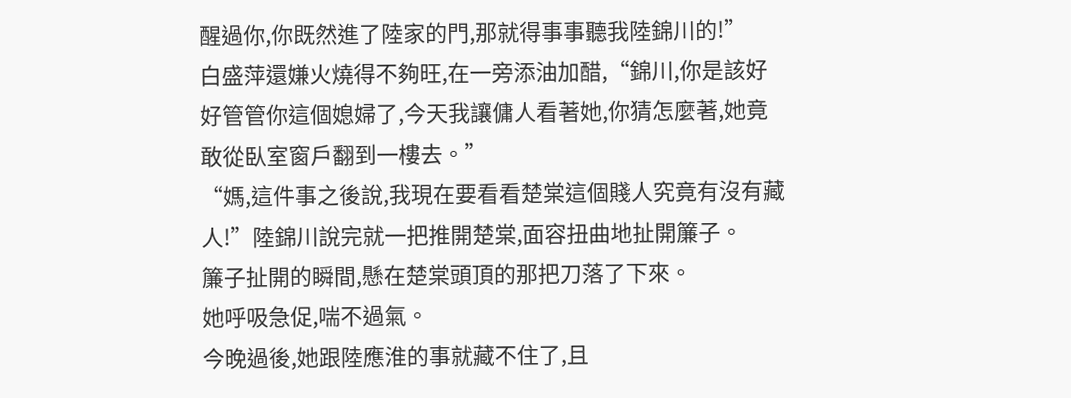醒過你,你既然進了陸家的門,那就得事事聽我陸錦川的!”
白盛萍還嫌火燒得不夠旺,在一旁添油加醋,“錦川,你是該好好管管你這個媳婦了,今天我讓傭人看著她,你猜怎麼著,她竟敢從臥室窗戶翻到一樓去。”
“媽,這件事之後說,我現在要看看楚棠這個賤人究竟有沒有藏人!”陸錦川說完就一把推開楚棠,面容扭曲地扯開簾子。
簾子扯開的瞬間,懸在楚棠頭頂的那把刀落了下來。
她呼吸急促,喘不過氣。
今晚過後,她跟陸應淮的事就藏不住了,且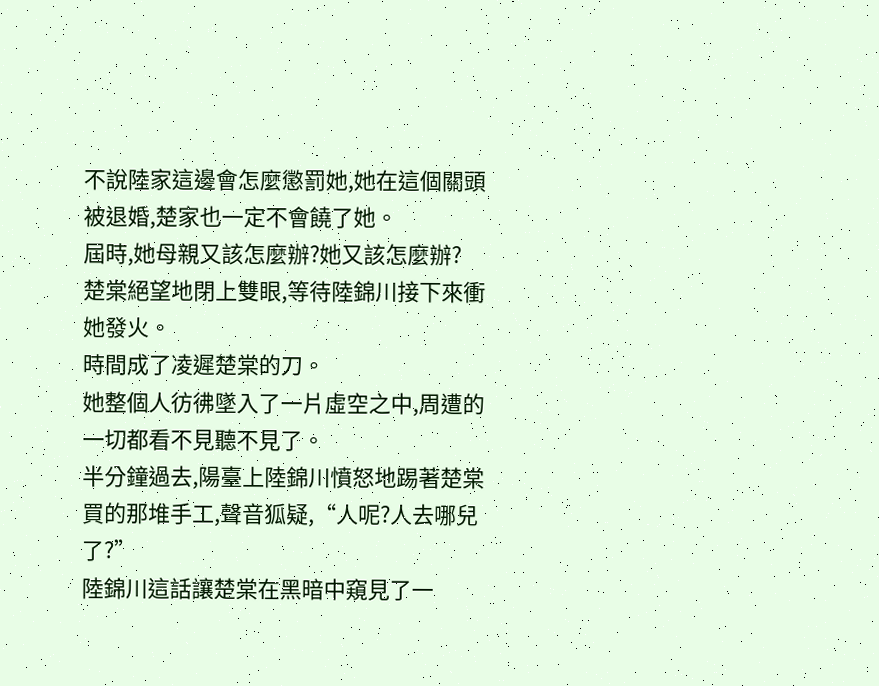不說陸家這邊會怎麼懲罰她,她在這個關頭被退婚,楚家也一定不會饒了她。
屆時,她母親又該怎麼辦?她又該怎麼辦?
楚棠絕望地閉上雙眼,等待陸錦川接下來衝她發火。
時間成了凌遲楚棠的刀。
她整個人彷彿墜入了一片虛空之中,周遭的一切都看不見聽不見了。
半分鐘過去,陽臺上陸錦川憤怒地踢著楚棠買的那堆手工,聲音狐疑,“人呢?人去哪兒了?”
陸錦川這話讓楚棠在黑暗中窺見了一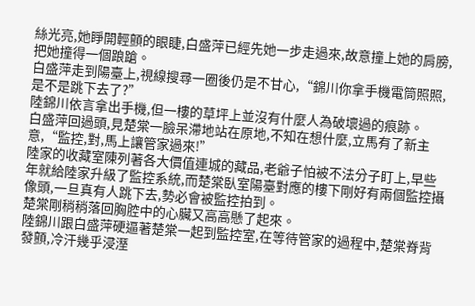絲光亮,她睜開輕顫的眼睫,白盛萍已經先她一步走過來,故意撞上她的肩膀,把她撞得一個踉蹌。
白盛萍走到陽臺上,視線搜尋一圈後仍是不甘心,“錦川你拿手機電筒照照,是不是跳下去了?”
陸錦川依言拿出手機,但一樓的草坪上並沒有什麼人為破壞過的痕跡。
白盛萍回過頭,見楚棠一臉呆滯地站在原地,不知在想什麼,立馬有了新主意,“監控,對,馬上讓管家過來!”
陸家的收藏室陳列著各大價值連城的藏品,老爺子怕被不法分子盯上,早些年就給陸家升級了監控系統,而楚棠臥室陽臺對應的樓下剛好有兩個監控攝像頭,一旦真有人跳下去,勢必會被監控拍到。
楚棠剛稍稍落回胸腔中的心臟又高高懸了起來。
陸錦川跟白盛萍硬逼著楚棠一起到監控室,在等待管家的過程中,楚棠脊背發顫,冷汗幾乎浸溼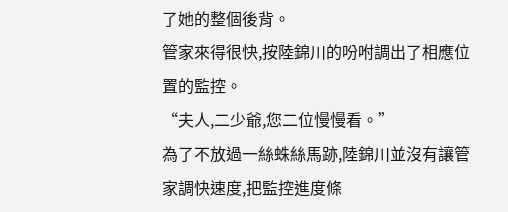了她的整個後背。
管家來得很快,按陸錦川的吩咐調出了相應位置的監控。
“夫人,二少爺,您二位慢慢看。”
為了不放過一絲蛛絲馬跡,陸錦川並沒有讓管家調快速度,把監控進度條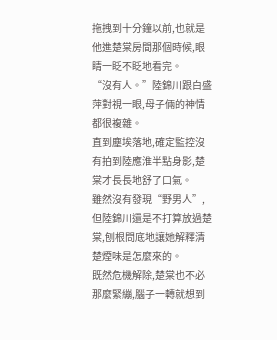拖拽到十分鐘以前,也就是他進楚棠房間那個時候,眼睛一眨不眨地看完。
“沒有人。”陸錦川跟白盛萍對視一眼,母子倆的神情都很複雜。
直到塵埃落地,確定監控沒有拍到陸應淮半點身影,楚棠才長長地舒了口氣。
雖然沒有發現“野男人”,但陸錦川還是不打算放過楚棠,刨根問底地讓她解釋清楚煙味是怎麼來的。
既然危機解除,楚棠也不必那麼緊繃,腦子一轉就想到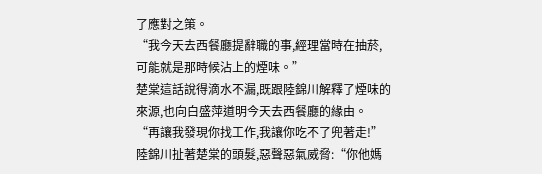了應對之策。
“我今天去西餐廳提辭職的事,經理當時在抽菸,可能就是那時候沾上的煙味。”
楚棠這話說得滴水不漏,既跟陸錦川解釋了煙味的來源,也向白盛萍道明今天去西餐廳的緣由。
“再讓我發現你找工作,我讓你吃不了兜著走!”陸錦川扯著楚棠的頭髮,惡聲惡氣威脅:“你他媽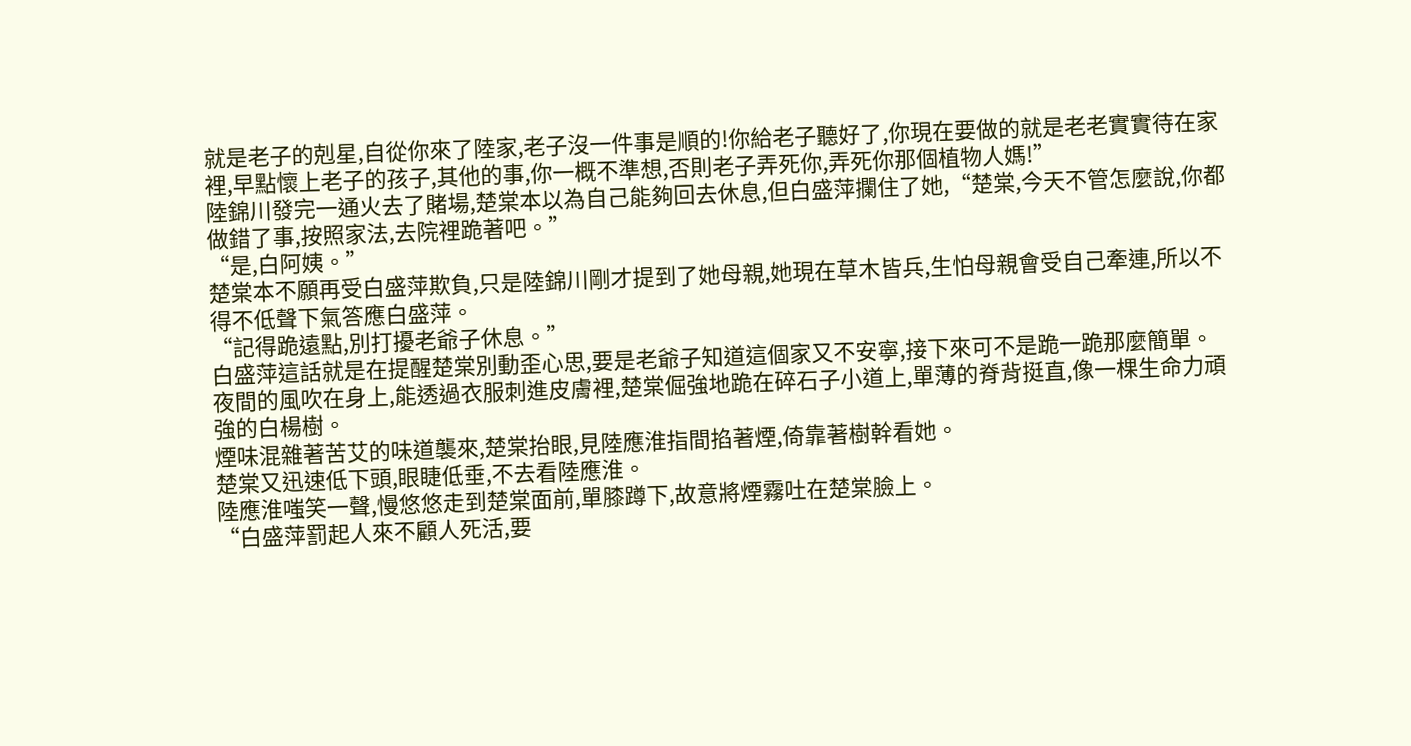就是老子的剋星,自從你來了陸家,老子沒一件事是順的!你給老子聽好了,你現在要做的就是老老實實待在家裡,早點懷上老子的孩子,其他的事,你一概不準想,否則老子弄死你,弄死你那個植物人媽!”
陸錦川發完一通火去了賭場,楚棠本以為自己能夠回去休息,但白盛萍攔住了她,“楚棠,今天不管怎麼說,你都做錯了事,按照家法,去院裡跪著吧。”
“是,白阿姨。”
楚棠本不願再受白盛萍欺負,只是陸錦川剛才提到了她母親,她現在草木皆兵,生怕母親會受自己牽連,所以不得不低聲下氣答應白盛萍。
“記得跪遠點,別打擾老爺子休息。”
白盛萍這話就是在提醒楚棠別動歪心思,要是老爺子知道這個家又不安寧,接下來可不是跪一跪那麼簡單。
夜間的風吹在身上,能透過衣服刺進皮膚裡,楚棠倔強地跪在碎石子小道上,單薄的脊背挺直,像一棵生命力頑強的白楊樹。
煙味混雜著苦艾的味道襲來,楚棠抬眼,見陸應淮指間掐著煙,倚靠著樹幹看她。
楚棠又迅速低下頭,眼睫低垂,不去看陸應淮。
陸應淮嗤笑一聲,慢悠悠走到楚棠面前,單膝蹲下,故意將煙霧吐在楚棠臉上。
“白盛萍罰起人來不顧人死活,要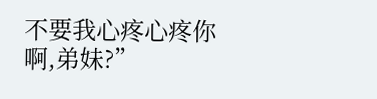不要我心疼心疼你啊,弟妹?”